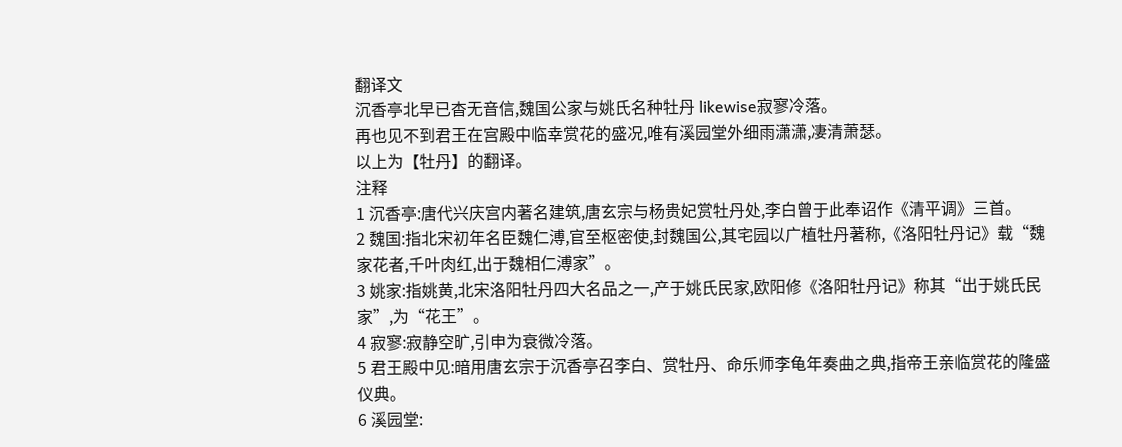翻译文
沉香亭北早已杳无音信,魏国公家与姚氏名种牡丹 likewise寂寥冷落。
再也见不到君王在宫殿中临幸赏花的盛况,唯有溪园堂外细雨潇潇,凄清萧瑟。
以上为【牡丹】的翻译。
注释
1 沉香亭:唐代兴庆宫内著名建筑,唐玄宗与杨贵妃赏牡丹处,李白曾于此奉诏作《清平调》三首。
2 魏国:指北宋初年名臣魏仁溥,官至枢密使,封魏国公,其宅园以广植牡丹著称,《洛阳牡丹记》载“魏家花者,千叶肉红,出于魏相仁溥家”。
3 姚家:指姚黄,北宋洛阳牡丹四大名品之一,产于姚氏民家,欧阳修《洛阳牡丹记》称其“出于姚氏民家”,为“花王”。
4 寂寥:寂静空旷,引申为衰微冷落。
5 君王殿中见:暗用唐玄宗于沉香亭召李白、赏牡丹、命乐师李龟年奏曲之典,指帝王亲临赏花的隆盛仪典。
6 溪园堂: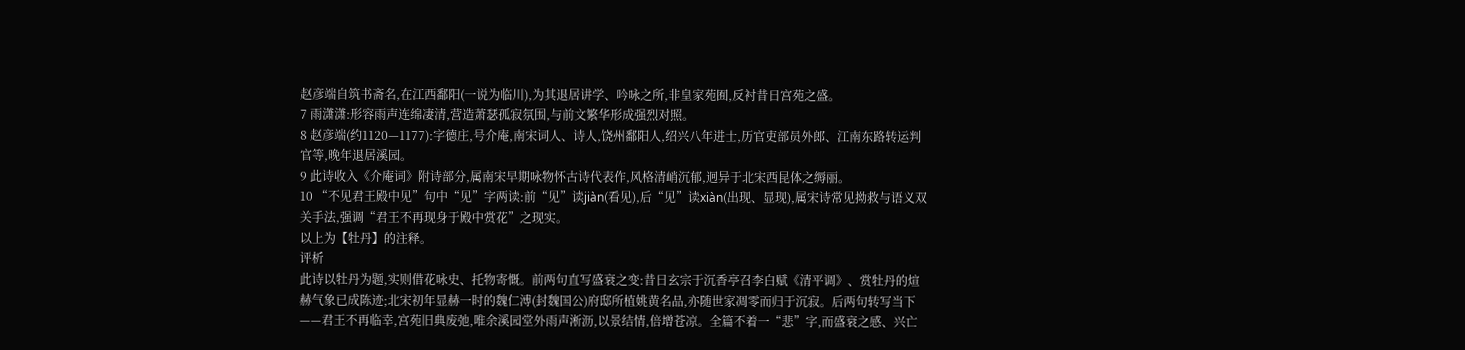赵彦端自筑书斋名,在江西鄱阳(一说为临川),为其退居讲学、吟咏之所,非皇家苑囿,反衬昔日宫苑之盛。
7 雨潇潇:形容雨声连绵凄清,营造萧瑟孤寂氛围,与前文繁华形成强烈对照。
8 赵彦端(约1120—1177):字德庄,号介庵,南宋词人、诗人,饶州鄱阳人,绍兴八年进士,历官吏部员外郎、江南东路转运判官等,晚年退居溪园。
9 此诗收入《介庵词》附诗部分,属南宋早期咏物怀古诗代表作,风格清峭沉郁,迥异于北宋西昆体之缛丽。
10 “不见君王殿中见”句中“见”字两读:前“见”读jiàn(看见),后“见”读xiàn(出现、显现),属宋诗常见拗救与语义双关手法,强调“君王不再现身于殿中赏花”之现实。
以上为【牡丹】的注释。
评析
此诗以牡丹为题,实则借花咏史、托物寄慨。前两句直写盛衰之变:昔日玄宗于沉香亭召李白赋《清平调》、赏牡丹的煊赫气象已成陈迹;北宋初年显赫一时的魏仁溥(封魏国公)府邸所植姚黄名品,亦随世家凋零而归于沉寂。后两句转写当下——君王不再临幸,宫苑旧典废弛,唯余溪园堂外雨声淅沥,以景结情,倍增苍凉。全篇不着一“悲”字,而盛衰之感、兴亡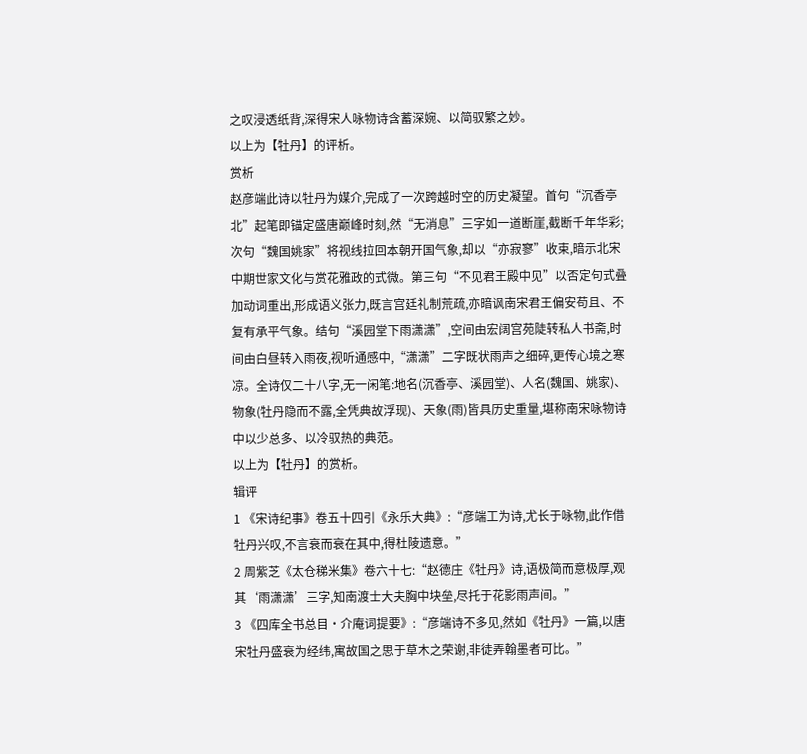之叹浸透纸背,深得宋人咏物诗含蓄深婉、以简驭繁之妙。
以上为【牡丹】的评析。
赏析
赵彦端此诗以牡丹为媒介,完成了一次跨越时空的历史凝望。首句“沉香亭北”起笔即锚定盛唐巅峰时刻,然“无消息”三字如一道断崖,截断千年华彩;次句“魏国姚家”将视线拉回本朝开国气象,却以“亦寂寥”收束,暗示北宋中期世家文化与赏花雅政的式微。第三句“不见君王殿中见”以否定句式叠加动词重出,形成语义张力,既言宫廷礼制荒疏,亦暗讽南宋君王偏安苟且、不复有承平气象。结句“溪园堂下雨潇潇”,空间由宏阔宫苑陡转私人书斋,时间由白昼转入雨夜,视听通感中,“潇潇”二字既状雨声之细碎,更传心境之寒凉。全诗仅二十八字,无一闲笔:地名(沉香亭、溪园堂)、人名(魏国、姚家)、物象(牡丹隐而不露,全凭典故浮现)、天象(雨)皆具历史重量,堪称南宋咏物诗中以少总多、以冷驭热的典范。
以上为【牡丹】的赏析。
辑评
1 《宋诗纪事》卷五十四引《永乐大典》:“彦端工为诗,尤长于咏物,此作借牡丹兴叹,不言衰而衰在其中,得杜陵遗意。”
2 周紫芝《太仓稊米集》卷六十七:“赵德庄《牡丹》诗,语极简而意极厚,观其‘雨潇潇’三字,知南渡士大夫胸中块垒,尽托于花影雨声间。”
3 《四库全书总目·介庵词提要》:“彦端诗不多见,然如《牡丹》一篇,以唐宋牡丹盛衰为经纬,寓故国之思于草木之荣谢,非徒弄翰墨者可比。”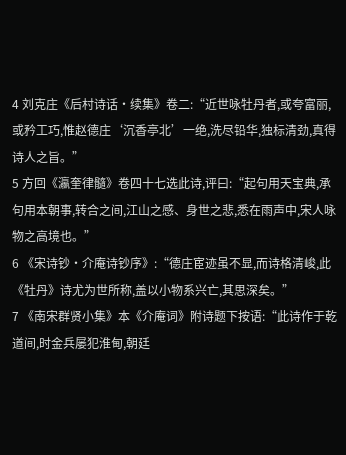4 刘克庄《后村诗话·续集》卷二:“近世咏牡丹者,或夸富丽,或矜工巧,惟赵德庄‘沉香亭北’一绝,洗尽铅华,独标清劲,真得诗人之旨。”
5 方回《瀛奎律髓》卷四十七选此诗,评曰:“起句用天宝典,承句用本朝事,转合之间,江山之感、身世之悲,悉在雨声中,宋人咏物之高境也。”
6 《宋诗钞·介庵诗钞序》:“德庄宦迹虽不显,而诗格清峻,此《牡丹》诗尤为世所称,盖以小物系兴亡,其思深矣。”
7 《南宋群贤小集》本《介庵词》附诗题下按语:“此诗作于乾道间,时金兵屡犯淮甸,朝廷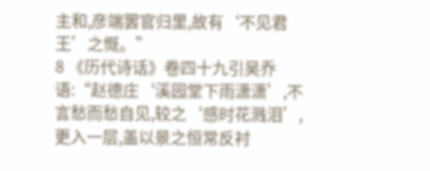主和,彦端罢官归里,故有‘不见君王’之慨。”
8 《历代诗话》卷四十九引吴乔语:“赵德庄‘溪园堂下雨潇潇’,不言愁而愁自见,较之‘感时花溅泪’,更入一层,盖以景之恒常反衬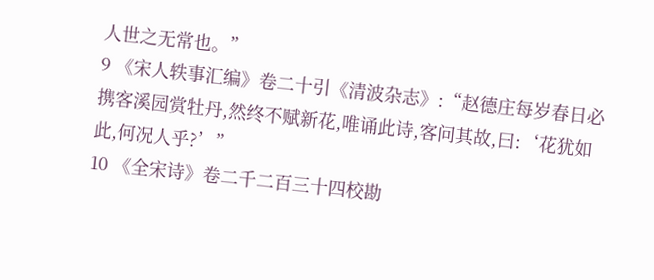人世之无常也。”
9 《宋人轶事汇编》卷二十引《清波杂志》:“赵德庄每岁春日必携客溪园赏牡丹,然终不赋新花,唯诵此诗,客问其故,曰:‘花犹如此,何况人乎?’”
10 《全宋诗》卷二千二百三十四校勘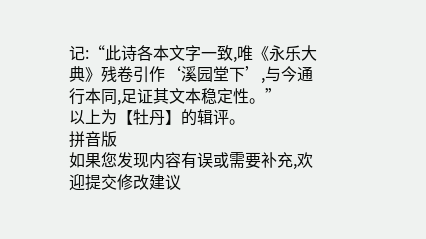记:“此诗各本文字一致,唯《永乐大典》残卷引作‘溪园堂下’,与今通行本同,足证其文本稳定性。”
以上为【牡丹】的辑评。
拼音版
如果您发现内容有误或需要补充,欢迎提交修改建议